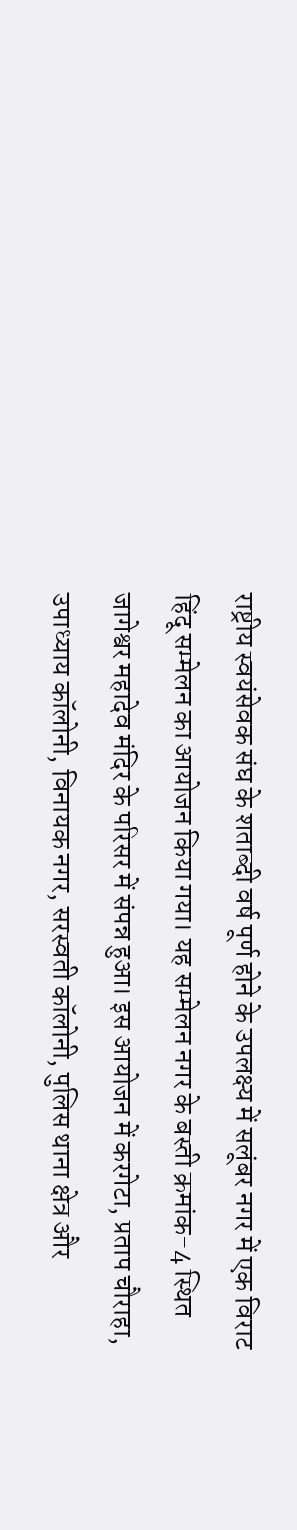राष्ट्रीय स्वयंसेवक संघ के शताब्दी वर्ष पूर्ण होने के उपलक्ष्य में सलूंबर नगर में एक विराट हिंदू सम्मेलन का आयोजन किया गया। यह सम्मेलन नगर के बस्ती क्रमांक-4 स्थित जागेश्वर महादेव मंदिर के परिसर में संपन्न हुआ। इस आयोजन में करगेटा, प्रताप चौराहा, उपाध्याय कॉलोनी, विनायक नगर, सरस्वती कॉलोनी, पुलिस थाना क्षेत्र और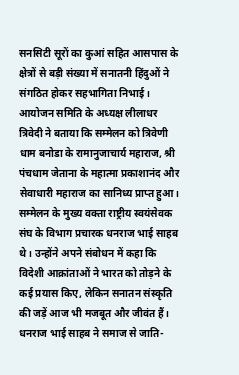सनसिटी सूरों का कुआं सहित आसपास के क्षेत्रों से बड़ी संख्या में सनातनी हिंदुओं ने संगठित होकर सहभागिता निभाई। आयोजन समिति के अध्यक्ष लीलाधर त्रिवेदी ने बताया कि सम्मेलन को त्रिवेणी धाम बनोडा के रामानुजाचार्य महाराज, श्री पंचधाम जेताना के महात्मा प्रकाशानंद और सेवाधारी महाराज का सानिध्य प्राप्त हुआ। सम्मेलन के मुख्य वक्ता राष्ट्रीय स्वयंसेवक संघ के विभाग प्रचारक धनराज भाई साहब थे। उन्होंने अपने संबोधन में कहा कि विदेशी आक्रांताओं ने भारत को तोड़ने के कई प्रयास किए, लेकिन सनातन संस्कृति की जड़ें आज भी मजबूत और जीवंत हैं। धनराज भाई साहब ने समाज से जाति-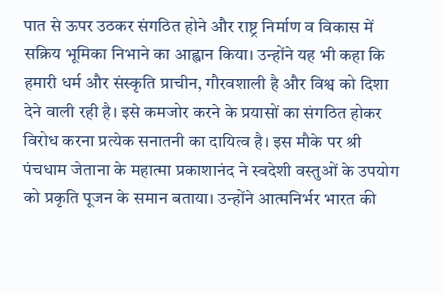पात से ऊपर उठकर संगठित होने और राष्ट्र निर्माण व विकास में सक्रिय भूमिका निभाने का आह्वान किया। उन्होंने यह भी कहा कि हमारी धर्म और संस्कृति प्राचीन, गौरवशाली है और विश्व को दिशा देने वाली रही है। इसे कमजोर करने के प्रयासों का संगठित होकर विरोध करना प्रत्येक सनातनी का दायित्व है। इस मौके पर श्री पंचधाम जेताना के महात्मा प्रकाशानंद ने स्वदेशी वस्तुओं के उपयोग को प्रकृति पूजन के समान बताया। उन्होंने आत्मनिर्भर भारत की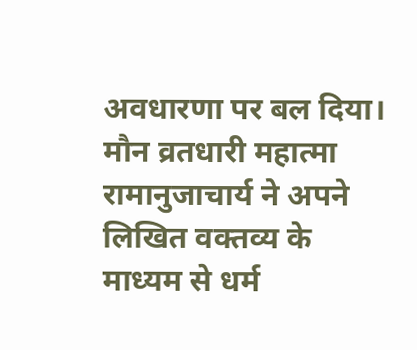अवधारणा पर बल दिया। मौन व्रतधारी महात्मा रामानुजाचार्य ने अपने लिखित वक्तव्य के माध्यम से धर्म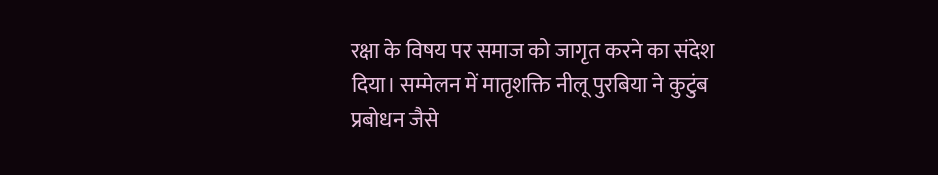रक्षा के विषय पर समाज को जागृत करने का संदेश दिया। सम्मेलन में मातृशक्ति नीलू पुरबिया ने कुटुंब प्रबोधन जैसे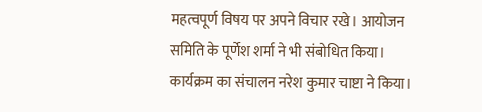महत्वपूर्ण विषय पर अपने विचार रखे। आयोजन समिति के पूर्णेश शर्मा ने भी संबोधित किया। कार्यक्रम का संचालन नरेश कुमार चाष्टा ने किया।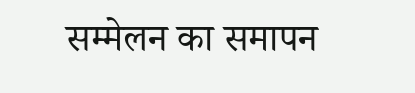सम्मेलन का समापन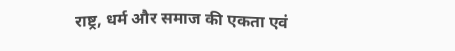राष्ट्र, धर्म और समाज की एकता एवं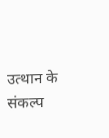उत्थान के संकल्प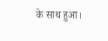के साथ हुआ।